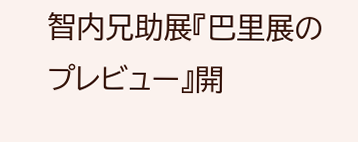智内兄助展『巴里展のプレビュー』開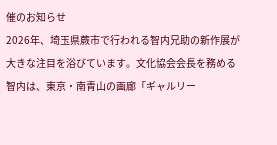催のお知らせ
2026年、埼玉県蕨市で行われる智内兄助の新作展が大きな注目を浴びています。文化協会会長を務める智内は、東京・南青山の画廊「ギャルリー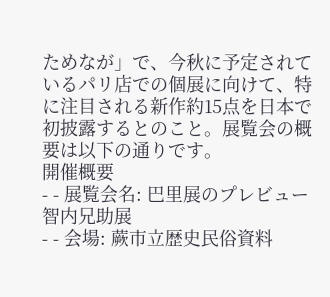ためなが」で、今秋に予定されているパリ店での個展に向けて、特に注目される新作約15点を日本で初披露するとのこと。展覧会の概要は以下の通りです。
開催概要
- - 展覧会名: 巴里展のプレビュー 智内兄助展
- - 会場: 蕨市立歴史民俗資料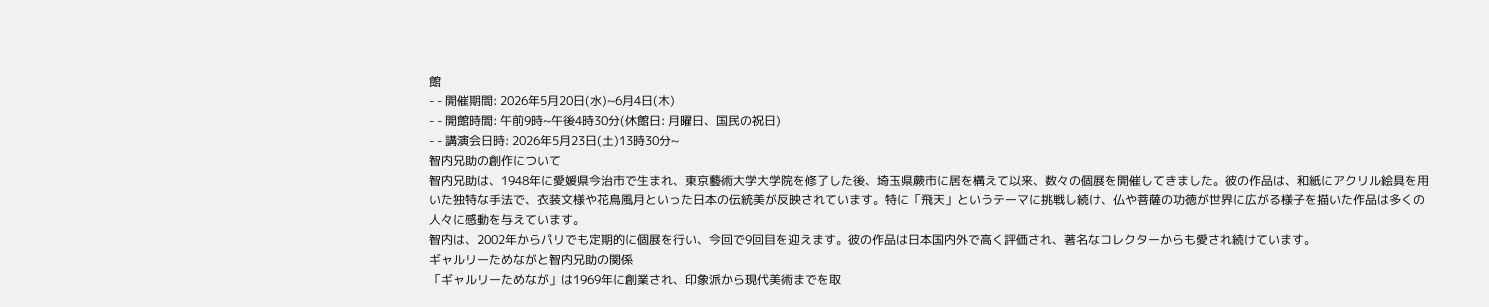館
- - 開催期間: 2026年5月20日(水)~6月4日(木)
- - 開館時間: 午前9時~午後4時30分(休館日: 月曜日、国民の祝日)
- - 講演会日時: 2026年5月23日(土)13時30分~
智内兄助の創作について
智内兄助は、1948年に愛媛県今治市で生まれ、東京藝術大学大学院を修了した後、埼玉県蕨市に居を構えて以来、数々の個展を開催してきました。彼の作品は、和紙にアクリル絵具を用いた独特な手法で、衣装文様や花鳥風月といった日本の伝統美が反映されています。特に「飛天」というテーマに挑戦し続け、仏や菩薩の功徳が世界に広がる様子を描いた作品は多くの人々に感動を与えています。
智内は、2002年からパリでも定期的に個展を行い、今回で9回目を迎えます。彼の作品は日本国内外で高く評価され、著名なコレクターからも愛され続けています。
ギャルリーためながと智内兄助の関係
「ギャルリーためなが」は1969年に創業され、印象派から現代美術までを取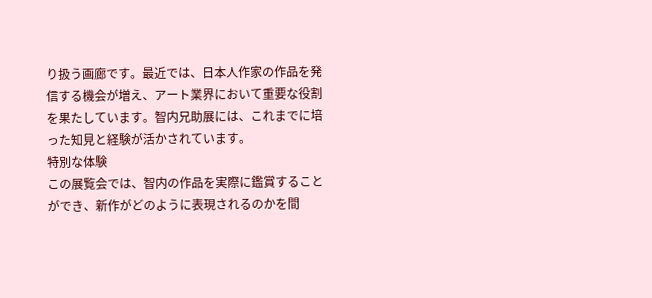り扱う画廊です。最近では、日本人作家の作品を発信する機会が増え、アート業界において重要な役割を果たしています。智内兄助展には、これまでに培った知見と経験が活かされています。
特別な体験
この展覧会では、智内の作品を実際に鑑賞することができ、新作がどのように表現されるのかを間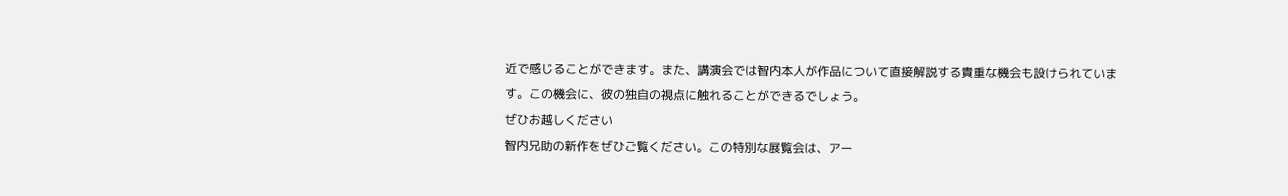近で感じることができます。また、講演会では智内本人が作品について直接解説する貴重な機会も設けられています。この機会に、彼の独自の視点に触れることができるでしょう。
ぜひお越しください
智内兄助の新作をぜひご覧ください。この特別な展覧会は、アー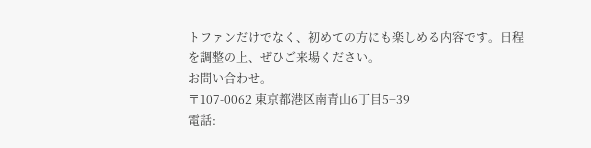トファンだけでなく、初めての方にも楽しめる内容です。日程を調整の上、ぜひご来場ください。
お問い合わせ。
〒107-0062 東京都港区南青山6丁目5−39
電話: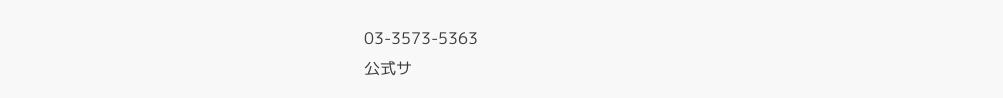03-3573-5363
公式サ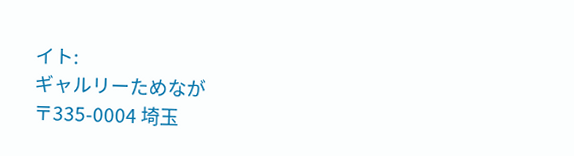イト:
ギャルリーためなが
〒335-0004 埼玉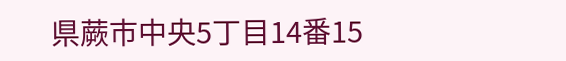県蕨市中央5丁目14番15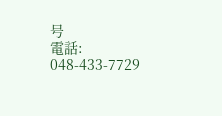号
電話: 048-433-7729